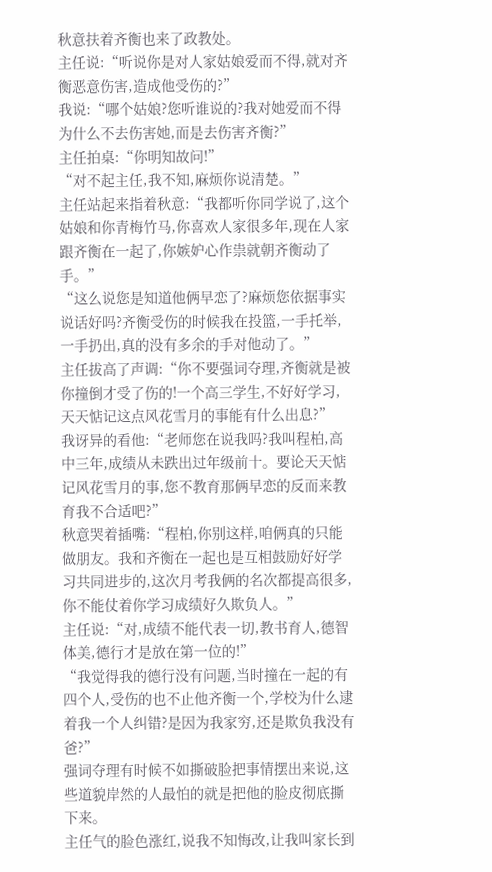秋意扶着齐衡也来了政教处。
主任说:“听说你是对人家姑娘爱而不得,就对齐衡恶意伤害,造成他受伤的?”
我说:“哪个姑娘?您听谁说的?我对她爱而不得为什么不去伤害她,而是去伤害齐衡?”
主任拍桌:“你明知故问!”
“对不起主任,我不知,麻烦你说清楚。”
主任站起来指着秋意:“我都听你同学说了,这个姑娘和你青梅竹马,你喜欢人家很多年,现在人家跟齐衡在一起了,你嫉妒心作祟就朝齐衡动了手。”
“这么说您是知道他俩早恋了?麻烦您依据事实说话好吗?齐衡受伤的时候我在投篮,一手托举,一手扔出,真的没有多余的手对他动了。”
主任拔高了声调:“你不要强词夺理,齐衡就是被你撞倒才受了伤的!一个高三学生,不好好学习,天天惦记这点风花雪月的事能有什么出息?”
我讶异的看他:“老师您在说我吗?我叫程柏,高中三年,成绩从未跌出过年级前十。要论天天惦记风花雪月的事,您不教育那俩早恋的反而来教育我不合适吧?”
秋意哭着插嘴:“程柏,你别这样,咱俩真的只能做朋友。我和齐衡在一起也是互相鼓励好好学习共同进步的,这次月考我俩的名次都提高很多,你不能仗着你学习成绩好久欺负人。”
主任说:“对,成绩不能代表一切,教书育人,德智体美,德行才是放在第一位的!”
“我觉得我的德行没有问题,当时撞在一起的有四个人,受伤的也不止他齐衡一个,学校为什么逮着我一个人纠错?是因为我家穷,还是欺负我没有爸?”
强词夺理有时候不如撕破脸把事情摆出来说,这些道貌岸然的人最怕的就是把他的脸皮彻底撕下来。
主任气的脸色涨红,说我不知悔改,让我叫家长到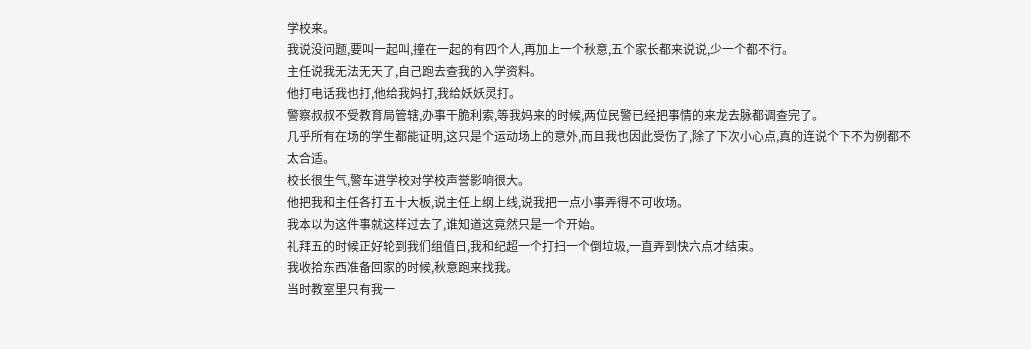学校来。
我说没问题,要叫一起叫,撞在一起的有四个人,再加上一个秋意,五个家长都来说说,少一个都不行。
主任说我无法无天了,自己跑去查我的入学资料。
他打电话我也打,他给我妈打,我给妖妖灵打。
警察叔叔不受教育局管辖,办事干脆利索,等我妈来的时候,两位民警已经把事情的来龙去脉都调查完了。
几乎所有在场的学生都能证明,这只是个运动场上的意外,而且我也因此受伤了,除了下次小心点,真的连说个下不为例都不太合适。
校长很生气,警车进学校对学校声誉影响很大。
他把我和主任各打五十大板,说主任上纲上线,说我把一点小事弄得不可收场。
我本以为这件事就这样过去了,谁知道这竟然只是一个开始。
礼拜五的时候正好轮到我们组值日,我和纪超一个打扫一个倒垃圾,一直弄到快六点才结束。
我收拾东西准备回家的时候,秋意跑来找我。
当时教室里只有我一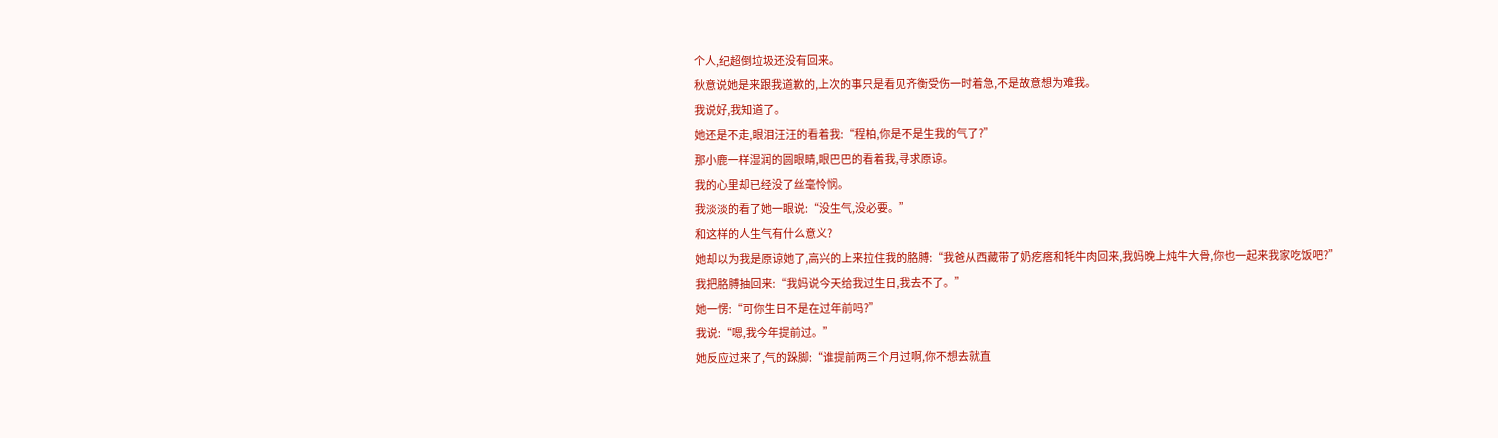个人,纪超倒垃圾还没有回来。
秋意说她是来跟我道歉的,上次的事只是看见齐衡受伤一时着急,不是故意想为难我。
我说好,我知道了。
她还是不走,眼泪汪汪的看着我:“程柏,你是不是生我的气了?”
那小鹿一样湿润的圆眼睛,眼巴巴的看着我,寻求原谅。
我的心里却已经没了丝毫怜悯。
我淡淡的看了她一眼说:“没生气,没必要。”
和这样的人生气有什么意义?
她却以为我是原谅她了,高兴的上来拉住我的胳膊:“我爸从西藏带了奶疙瘩和牦牛肉回来,我妈晚上炖牛大骨,你也一起来我家吃饭吧?”
我把胳膊抽回来:“我妈说今天给我过生日,我去不了。”
她一愣:“可你生日不是在过年前吗?”
我说:“嗯,我今年提前过。”
她反应过来了,气的跺脚:“谁提前两三个月过啊,你不想去就直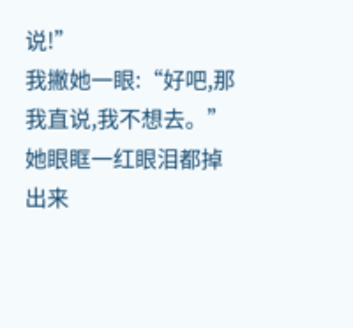说!”
我撇她一眼:“好吧,那我直说,我不想去。”
她眼眶一红眼泪都掉出来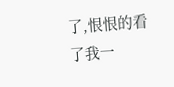了,恨恨的看了我一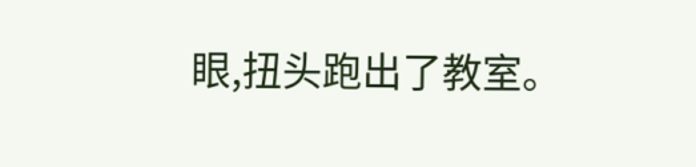眼,扭头跑出了教室。